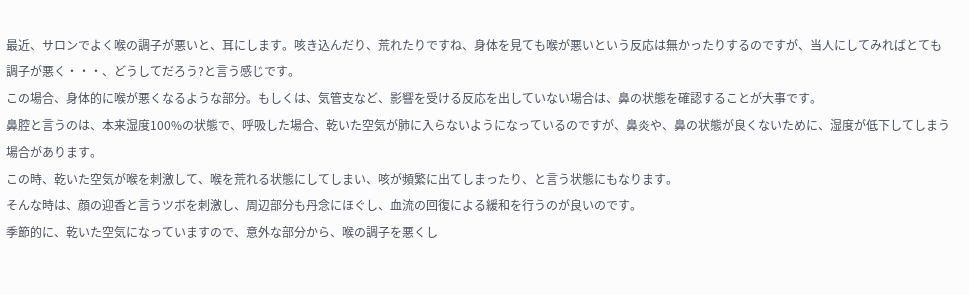最近、サロンでよく喉の調子が悪いと、耳にします。咳き込んだり、荒れたりですね、身体を見ても喉が悪いという反応は無かったりするのですが、当人にしてみればとても調子が悪く・・・、どうしてだろう?と言う感じです。
この場合、身体的に喉が悪くなるような部分。もしくは、気管支など、影響を受ける反応を出していない場合は、鼻の状態を確認することが大事です。
鼻腔と言うのは、本来湿度100%の状態で、呼吸した場合、乾いた空気が肺に入らないようになっているのですが、鼻炎や、鼻の状態が良くないために、湿度が低下してしまう場合があります。
この時、乾いた空気が喉を刺激して、喉を荒れる状態にしてしまい、咳が頻繁に出てしまったり、と言う状態にもなります。
そんな時は、顔の迎香と言うツボを刺激し、周辺部分も丹念にほぐし、血流の回復による緩和を行うのが良いのです。
季節的に、乾いた空気になっていますので、意外な部分から、喉の調子を悪くし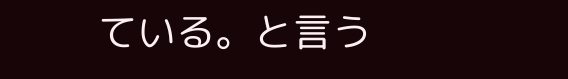ている。と言う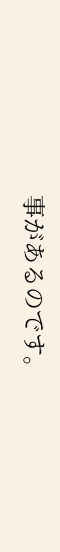事があるのです。